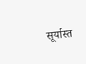सूर्यास्त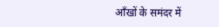आँखों के समंदर में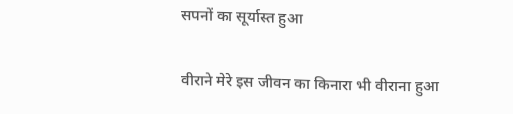सपनों का सूर्यास्त हुआ

वीराने मेरे इस जीवन का किनारा भी वीराना हुआ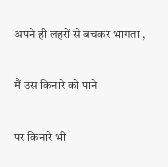अपने ही लहरों से बचकर भागता ,

मैं उस किनारे को पाने

पर किनारे भी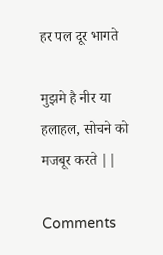हर पल दूर भागते

मुझमे है नीर या हलाहल, सोचने को मजबूर करते ||

Comments